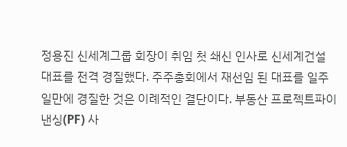정용진 신세계그룹 회장이 취임 첫 쇄신 인사로 신세계건설 대표를 전격 경질했다. 주주총회에서 재선임 된 대표를 일주일만에 경질한 것은 이례적인 결단이다. 부동산 프로젝트파이낸싱(PF) 사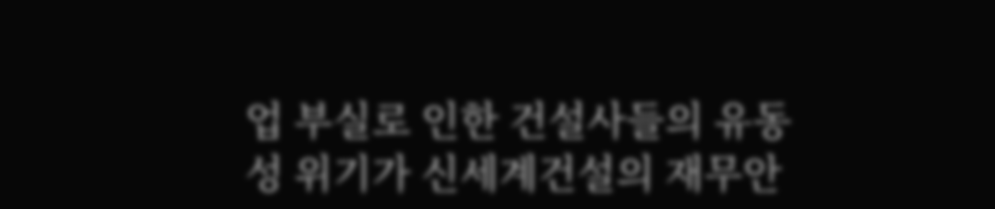업 부실로 인한 건설사들의 유동성 위기가 신세계건설의 재무안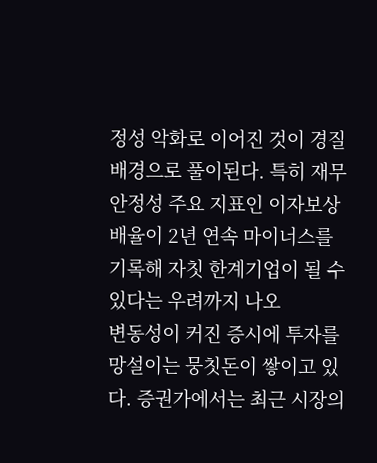정성 악화로 이어진 것이 경질 배경으로 풀이된다. 특히 재무안정성 주요 지표인 이자보상배율이 2년 연속 마이너스를 기록해 자칫 한계기업이 될 수 있다는 우려까지 나오
변동성이 커진 증시에 투자를 망설이는 뭉칫돈이 쌓이고 있다. 증권가에서는 최근 시장의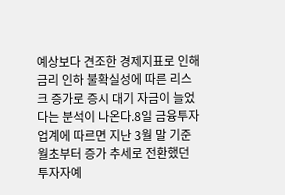예상보다 견조한 경제지표로 인해 금리 인하 불확실성에 따른 리스크 증가로 증시 대기 자금이 늘었다는 분석이 나온다.8일 금융투자업계에 따르면 지난 3월 말 기준 월초부터 증가 추세로 전환했던 투자자예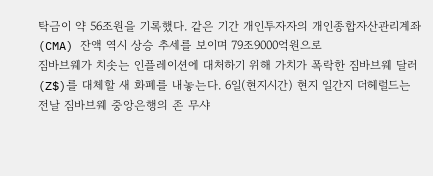탁금이 약 56조원을 기록했다. 같은 기간 개인투자자의 개인종합자산관리계좌(CMA) 잔액 역시 상승 추세를 보이며 79조9000억원으로
짐바브웨가 치솟는 인플레이션에 대처하기 위해 가치가 폭락한 짐바브웨 달러(Z$)를 대체할 새 화폐를 내놓는다. 6일(현지시간) 현지 일간지 더헤럴드는 전날 짐바브웨 중앙은행의 존 무샤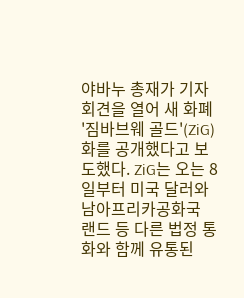야바누 총재가 기자회견을 열어 새 화폐 '짐바브웨 골드'(ZiG)화를 공개했다고 보도했다. ZiG는 오는 8일부터 미국 달러와 남아프리카공화국 랜드 등 다른 법정 통화와 함께 유통된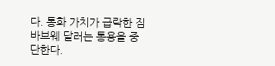다. 통화 가치가 급락한 짐바브웨 달러는 통용을 중단한다.